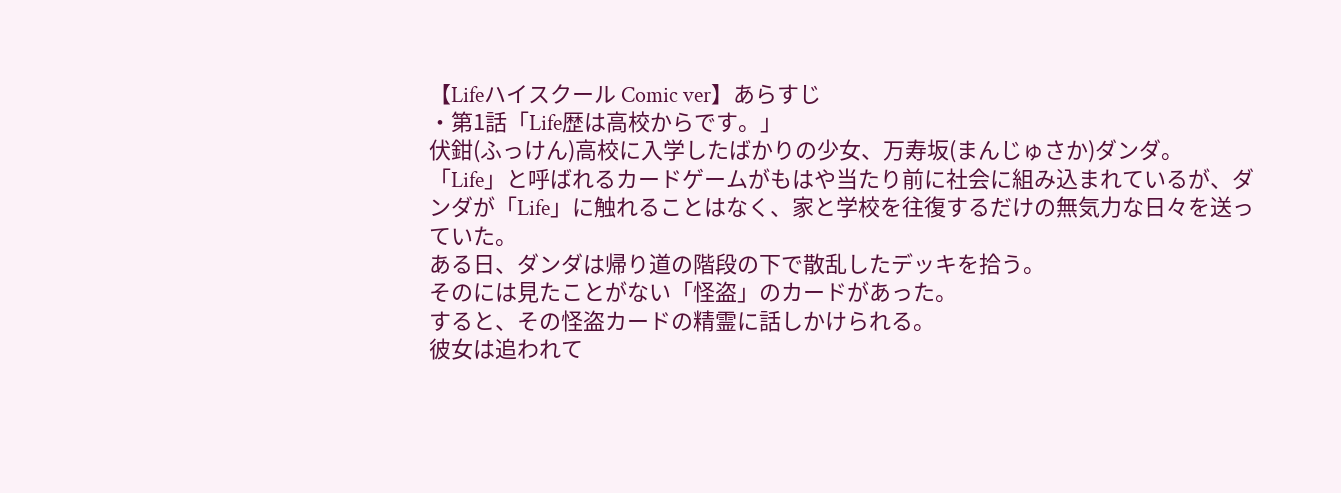【Lifeハイスクール Comic ver】あらすじ
・第1話「Life歴は高校からです。」
伏鉗(ふっけん)高校に入学したばかりの少女、万寿坂(まんじゅさか)ダンダ。
「Life」と呼ばれるカードゲームがもはや当たり前に社会に組み込まれているが、ダンダが「Life」に触れることはなく、家と学校を往復するだけの無気力な日々を送っていた。
ある日、ダンダは帰り道の階段の下で散乱したデッキを拾う。
そのには見たことがない「怪盗」のカードがあった。
すると、その怪盗カードの精霊に話しかけられる。
彼女は追われて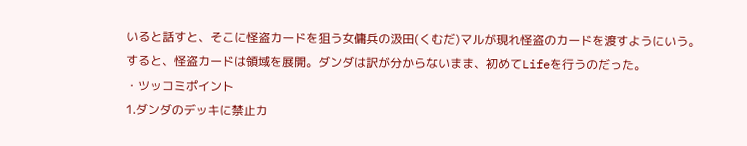いると話すと、そこに怪盗カードを狙う女傭兵の汲田(くむだ)マルが現れ怪盗のカードを渡すようにいう。
すると、怪盗カードは領域を展開。ダンダは訳が分からないまま、初めてLifeを行うのだった。
・ツッコミポイント
1.ダンダのデッキに禁止カ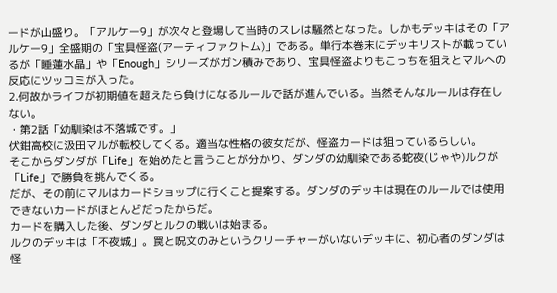ードが山盛り。「アルケー9」が次々と登場して当時のスレは騒然となった。しかもデッキはその「アルケー9」全盛期の「宝具怪盗(アーティファクトム)」である。単行本巻末にデッキリストが載っているが「睡蓮水晶」や「Enough」シリーズがガン積みであり、宝具怪盗よりもこっちを狙えとマルへの反応にツッコミが入った。
2.何故かライフが初期値を超えたら負けになるルールで話が進んでいる。当然そんなルールは存在しない。
・第2話「幼馴染は不落城です。」
伏鉗高校に汲田マルが転校してくる。適当な性格の彼女だが、怪盗カードは狙っているらしい。
そこからダンダが「Life」を始めたと言うことが分かり、ダンダの幼馴染である蛇夜(じゃや)ルクが「Life」で勝負を挑んでくる。
だが、その前にマルはカードショップに行くこと提案する。ダンダのデッキは現在のルールでは使用できないカードがほとんどだったからだ。
カードを購入した後、ダンダとルクの戦いは始まる。
ルクのデッキは「不夜城」。罠と呪文のみというクリーチャーがいないデッキに、初心者のダンダは怪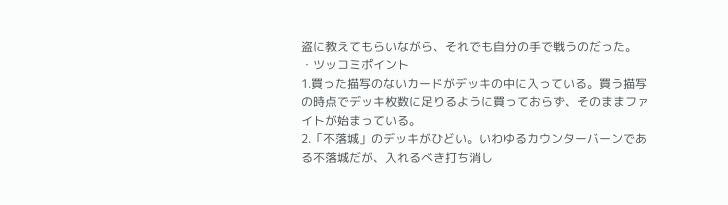盗に教えてもらいながら、それでも自分の手で戦うのだった。
・ツッコミポイント
1.買った描写のないカードがデッキの中に入っている。買う描写の時点でデッキ枚数に足りるように買っておらず、そのままファイトが始まっている。
2.「不落城」のデッキがひどい。いわゆるカウンターバーンである不落城だが、入れるべき打ち消し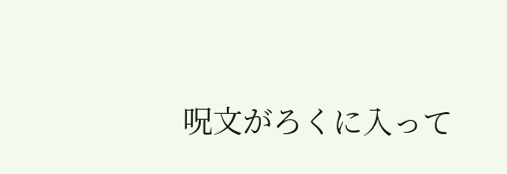呪文がろくに入って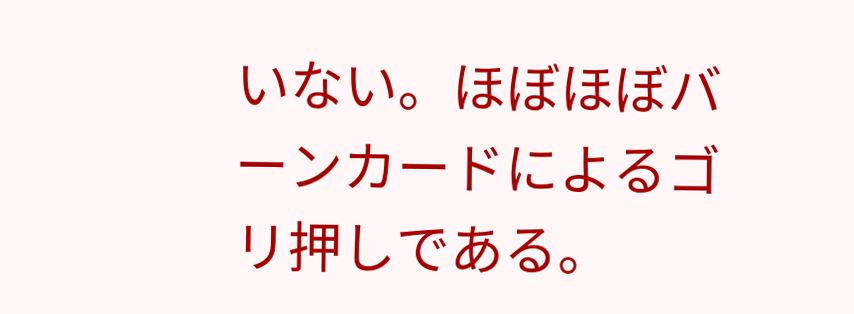いない。ほぼほぼバーンカードによるゴリ押しである。